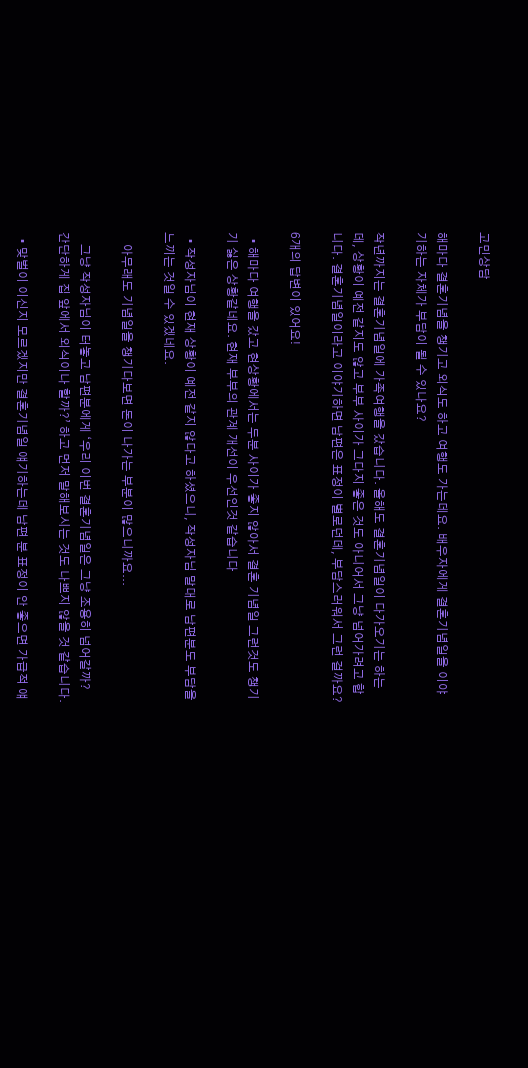고민상담

해마다 결혼기념을 챙기고 외식도 하고 여행도 가는데요. 배우자에게 결혼기념일을 이야기하는 자체가 부담이 될 수 있나요?

작년까지는 결혼기념일에 가족여행을 갔습니다. 올해도 결혼기념일이 다가오기는 하는데, 상황이 예전 같지도 않고 부부 사이가 그다지 좋은 것도 아니어서 그냥 넘어가려고 합니다. 결혼기념일이라고 이야기하면 남편은 표정이 별로던데, 부담스러워서 그런 걸까요?

6개의 답변이 있어요!

  • 해마다 여행을 갔고 현상황에서는 두분 사이가 좋지 않아서 결혼 기념일 그런것도 챙기기 싫은 상황같네요. 현재 부부의 관계 개선이 우선인것 같습니다

  • 작성자님이 현재 상황이 예전 같지 않다고 하셨으니, 작성자님 말대로 남편분도 부담을 느끼는 것일 수 있겠네요.

    아무래도 기념일을 챙기다보면 돈이 나가는 부분이 많으니까요...

    그냥 작성자님이 터놓고 남편분에게 ‘우리 이번 결혼기념일은 그냥 조용히 넘어갈까? 간단하게 집 앞에서 외식이나 할까?’ 하고 먼저 말해보시는 것도 나쁘지 않을 것 같습니다.

  • 맞벌이 이신지 모르겠지만 결혼기념일 얘기하는데 남편 분 표정이 안 좋으면 가급적 얘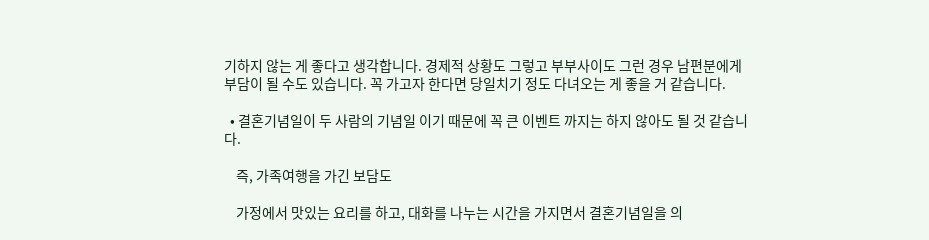기하지 않는 게 좋다고 생각합니다. 경제적 상황도 그렇고 부부사이도 그런 경우 남편분에게 부담이 될 수도 있습니다. 꼭 가고자 한다면 당일치기 정도 다녀오는 게 좋을 거 같습니다.

  • 결혼기념일이 두 사람의 기념일 이기 때문에 꼭 큰 이벤트 까지는 하지 않아도 될 것 같습니다.

    즉, 가족여행을 가긴 보담도

    가정에서 맛있는 요리를 하고, 대화를 나누는 시간을 가지면서 결혼기념일을 의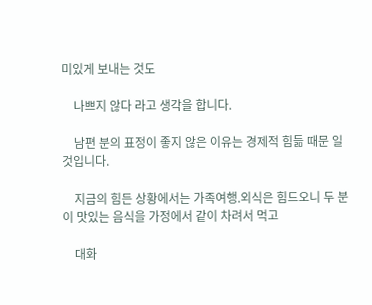미있게 보내는 것도

    나쁘지 않다 라고 생각을 합니다.

    남편 분의 표정이 좋지 않은 이유는 경제적 힘듦 때문 일 것입니다.

    지금의 힘든 상황에서는 가족여행.외식은 힘드오니 두 분이 맛있는 음식을 가정에서 같이 차려서 먹고

    대화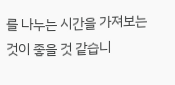를 나누는 시간을 가져보는 것이 좋을 것 같습니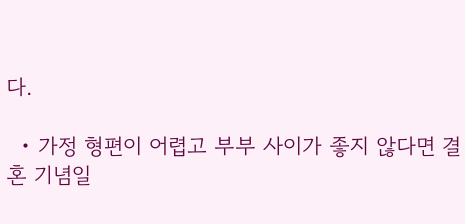다.

  • 가정 형편이 어렵고 부부 사이가 좋지 않다면 결혼 기념일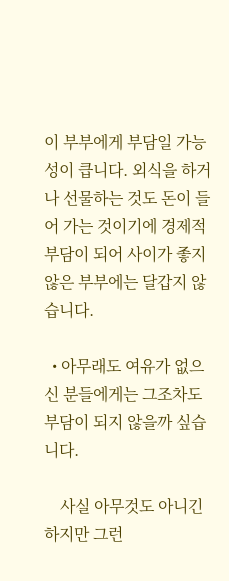이 부부에게 부담일 가능성이 큽니다. 외식을 하거나 선물하는 것도 돈이 들어 가는 것이기에 경제적 부담이 되어 사이가 좋지 않은 부부에는 달갑지 않습니다.

  • 아무래도 여유가 없으신 분들에게는 그조차도 부담이 되지 않을까 싶습니다.

    사실 아무것도 아니긴 하지만 그런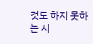것도 하지 못하는 시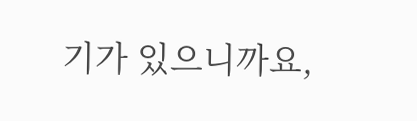기가 있으니까요,